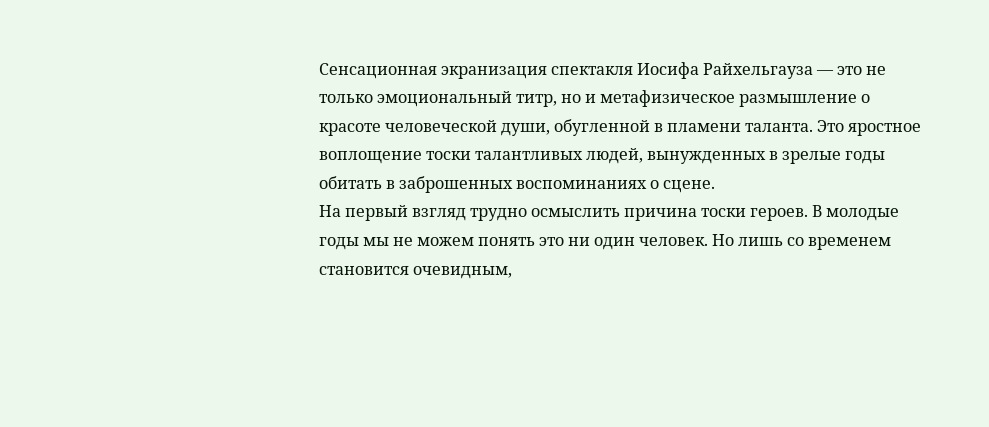Сенсационная экранизация спектакля Иосифа Райхельгауза — это не только эмоциональный титр, но и метафизическое размышление о красоте человеческой души, обугленной в пламени таланта. Это яростное воплощение тоски талантливых людей, вынужденных в зрелые годы обитать в заброшенных воспоминаниях о сцене.
На первый взгляд трудно осмыслить причина тоски героев. В молодые годы мы не можем понять это ни один человек. Но лишь со временем становится очевидным,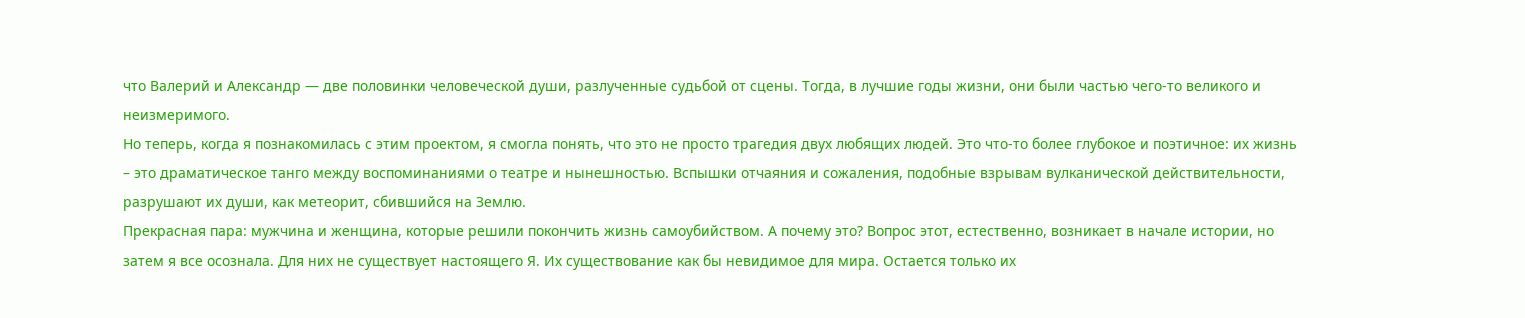что Валерий и Александр — две половинки человеческой души, разлученные судьбой от сцены. Тогда, в лучшие годы жизни, они были частью чего-то великого и неизмеримого.
Но теперь, когда я познакомилась с этим проектом, я смогла понять, что это не просто трагедия двух любящих людей. Это что-то более глубокое и поэтичное: их жизнь – это драматическое танго между воспоминаниями о театре и нынешностью. Вспышки отчаяния и сожаления, подобные взрывам вулканической действительности, разрушают их души, как метеорит, сбившийся на Землю.
Прекрасная пара: мужчина и женщина, которые решили покончить жизнь самоубийством. А почему это? Вопрос этот, естественно, возникает в начале истории, но затем я все осознала. Для них не существует настоящего Я. Их существование как бы невидимое для мира. Остается только их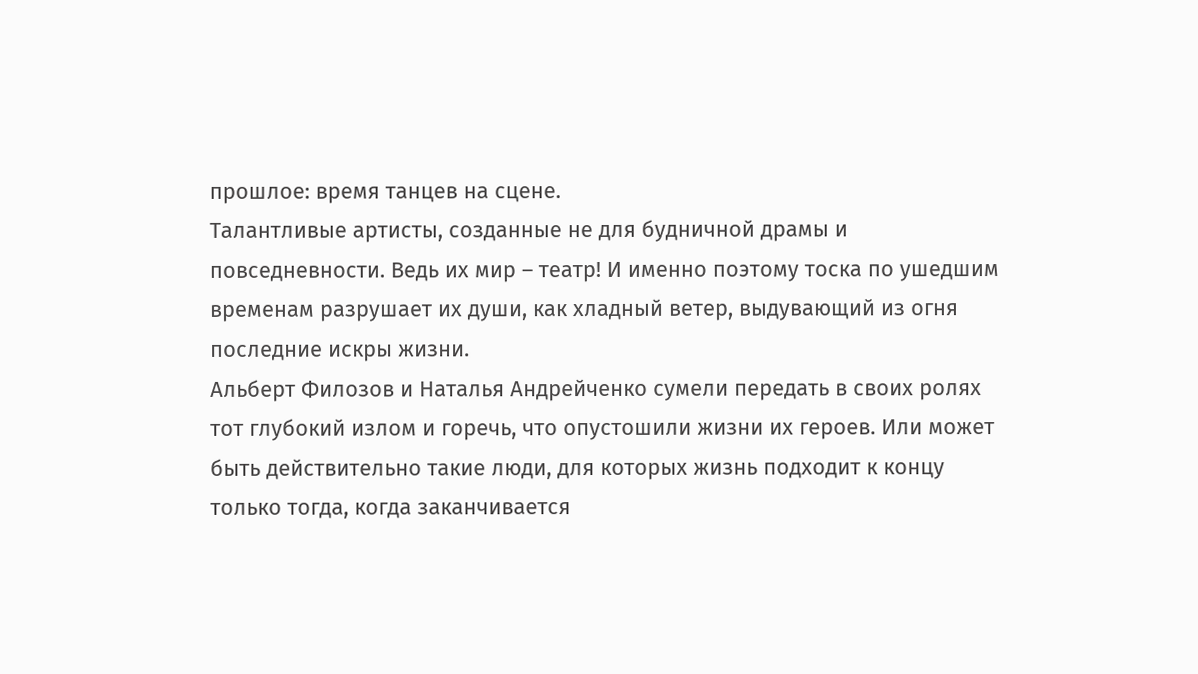прошлое: время танцев на сцене.
Талантливые артисты, созданные не для будничной драмы и повседневности. Ведь их мир – театр! И именно поэтому тоска по ушедшим временам разрушает их души, как хладный ветер, выдувающий из огня последние искры жизни.
Альберт Филозов и Наталья Андрейченко сумели передать в своих ролях тот глубокий излом и горечь, что опустошили жизни их героев. Или может быть действительно такие люди, для которых жизнь подходит к концу только тогда, когда заканчивается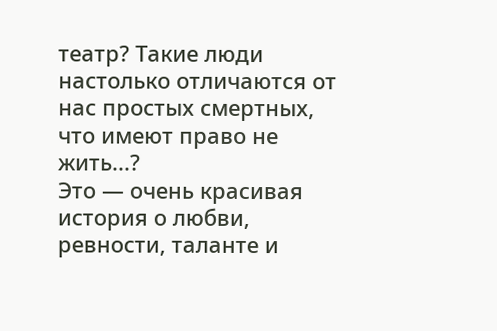театр? Такие люди настолько отличаются от нас простых смертных, что имеют право не жить...?
Это — очень красивая история о любви, ревности, таланте и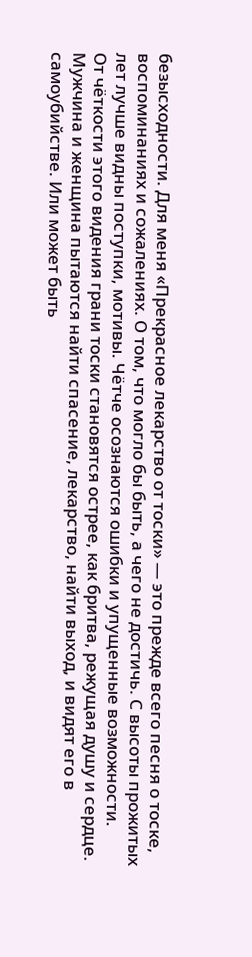безысходности. Для меня «Прекрасное лекарство от тоски» — это прежде всего песня о тоске, воспоминаниях и сожалениях. О том, что могло бы быть, а чего не достичь. С высоты прожитых лет лучше видны поступки, мотивы. Чётче осознаются ошибки и упущенные возможности.
От чёткости этого видения грани тоски становятся острее, как бритва, режущая душу и сердце. Мужчина и женщина пытаются найти спасение, лекарство, найти выход, и видят его в самоубийстве. Или может быть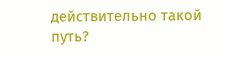действительно такой путь?